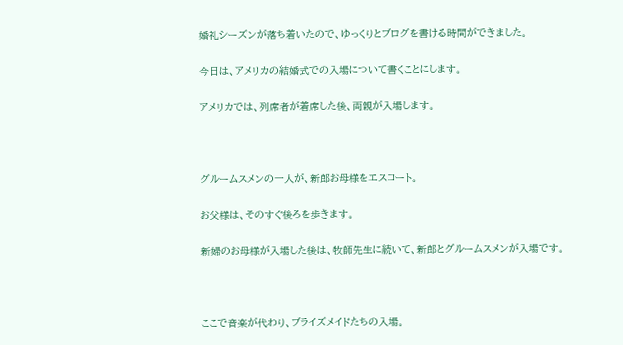婚礼シーズンが落ち着いたので、ゆっくりとブログを書ける時間ができました。


今日は、アメリカの結婚式での入場について書くことにします。


アメリカでは、列席者が着席した後、両親が入場します。





グルームスメンの一人が、新郎お母様をエスコート。


お父様は、そのすぐ後ろを歩きます。


新婦のお母様が入場した後は、牧師先生に続いて、新郎とグルームスメンが入場です。





ここで音楽が代わり、ブライズメイドたちの入場。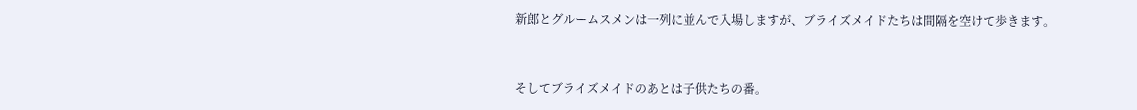新郎とグルームスメンは一列に並んで入場しますが、ブライズメイドたちは間隔を空けて歩きます。


そしてブライズメイドのあとは子供たちの番。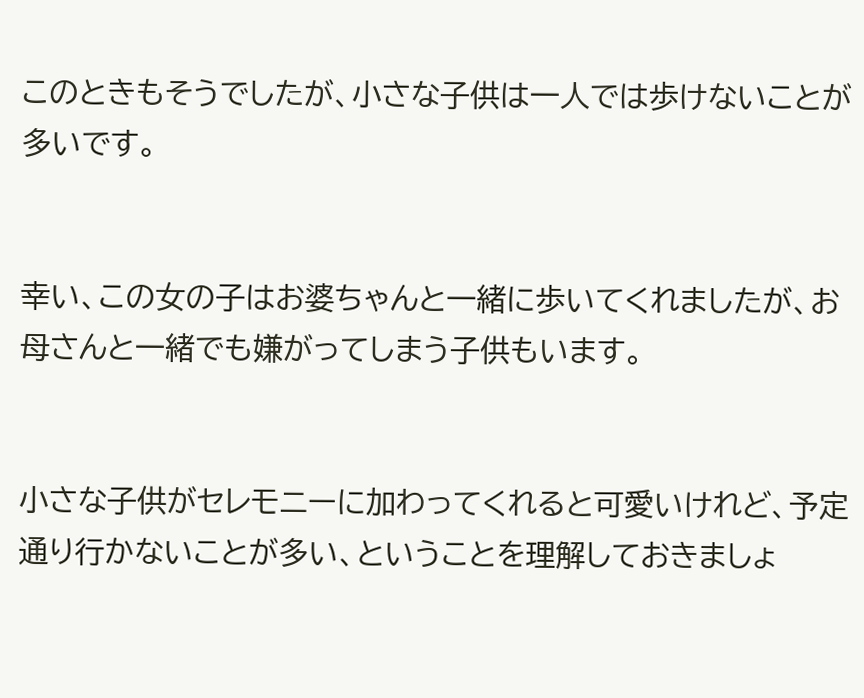このときもそうでしたが、小さな子供は一人では歩けないことが多いです。


幸い、この女の子はお婆ちゃんと一緒に歩いてくれましたが、お母さんと一緒でも嫌がってしまう子供もいます。


小さな子供がセレモニーに加わってくれると可愛いけれど、予定通り行かないことが多い、ということを理解しておきましょ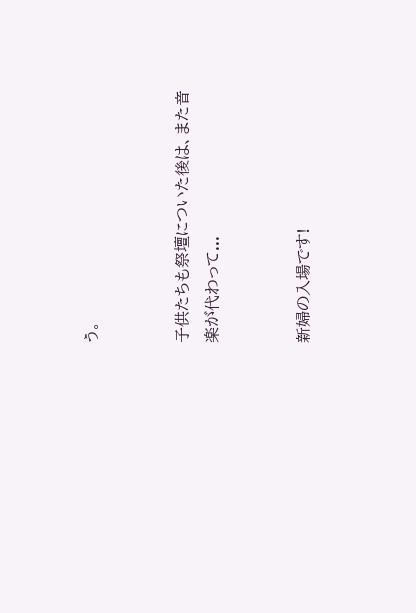う。


子供たちも祭壇についた後は、また音楽が代わって...


新婦の入場です!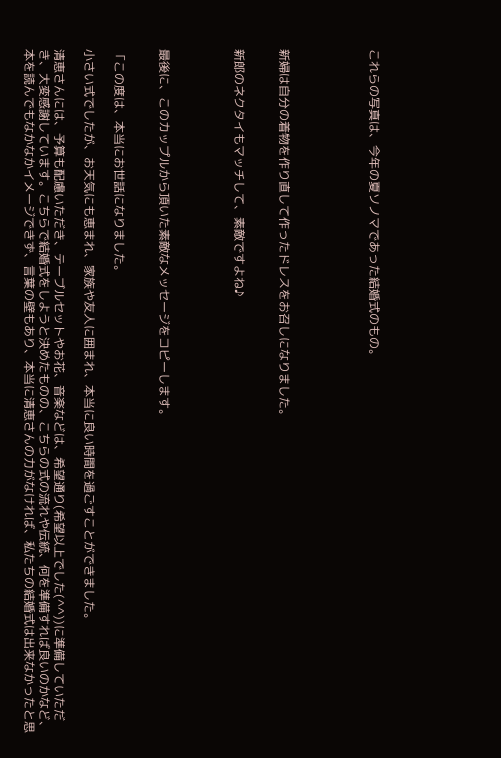これらの写真は、今年の夏ソノマであった結婚式のもの。





新婦は自分の着物を作り直して作ったドレスをお召しになりました。


新郎のネクタイもマッチして、素敵ですよね♪




最後に、このカップルから頂いた素敵なメッセージをコピーします。


「この度は、本当にお世話になりました。

小さい式でしたが、お天気にも恵まれ、家族や友人に囲まれ、本当に良い時間を過ごすことができました。

清恵さんには、予算も配慮いただき、テーブルセットやお花、音楽などは、希望通り(希望以上でした(^^))に準備していただき、大変感謝しています。こちらで結婚式をしようと決めたものの、こちらの式の流れや伝統、何を準備すれば良いのかなど、本を読んでもなかなかイメージできず、言葉の壁もあり、本当に清恵さんの力がなければ、私たちの結婚式は出来なかったと思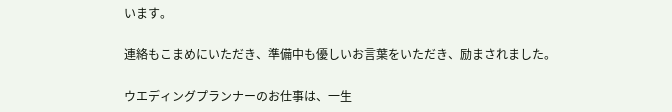います。

連絡もこまめにいただき、準備中も優しいお言葉をいただき、励まされました。

ウエディングプランナーのお仕事は、一生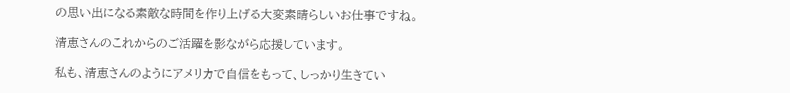の思い出になる素敵な時間を作り上げる大変素晴らしいお仕事ですね。

清恵さんのこれからのご活躍を影ながら応援しています。

私も、清恵さんのようにアメリカで自信をもって、しっかり生きてい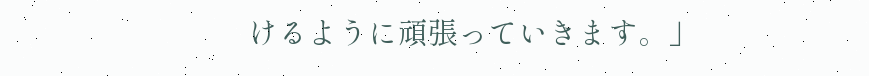けるように頑張っていきます。」